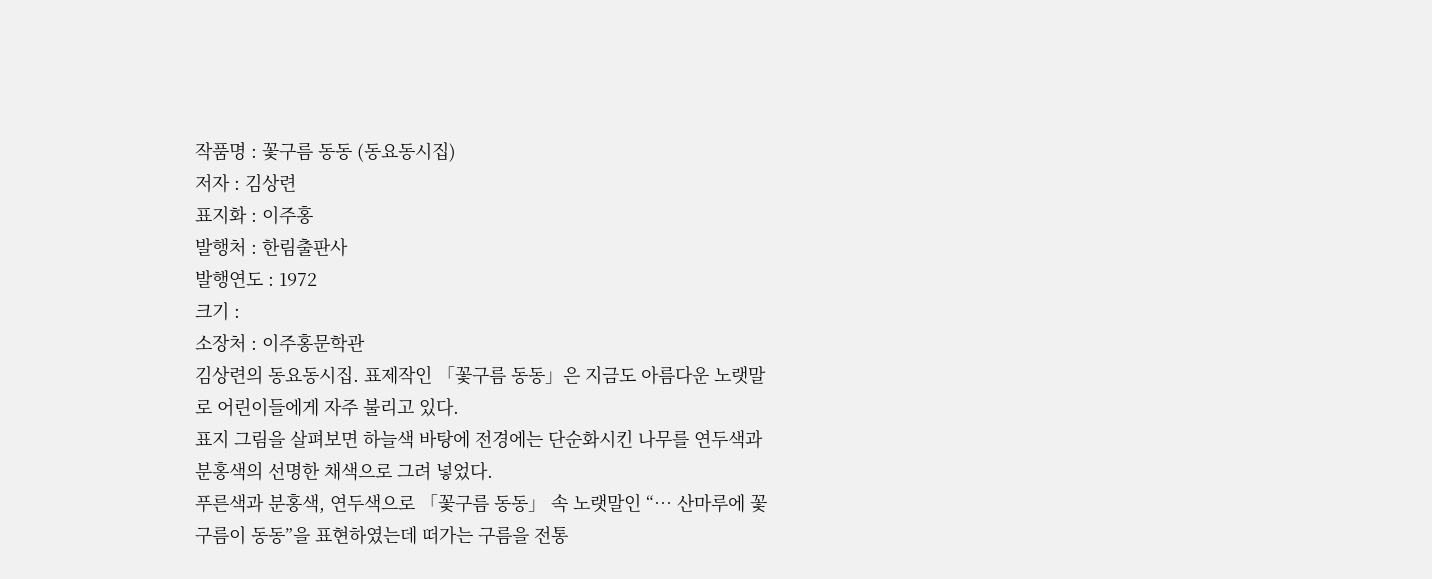작품명 : 꽃구름 동동 (동요동시집)
저자 : 김상련
표지화 : 이주홍
발행처 : 한림출판사
발행연도 : 1972
크기 :
소장처 : 이주홍문학관
김상련의 동요동시집. 표제작인 「꽃구름 동동」은 지금도 아름다운 노랫말로 어린이들에게 자주 불리고 있다.
표지 그림을 살펴보면 하늘색 바탕에 전경에는 단순화시킨 나무를 연두색과 분홍색의 선명한 채색으로 그려 넣었다.
푸른색과 분홍색, 연두색으로 「꽃구름 동동」 속 노랫말인 “… 산마루에 꽃구름이 동동”을 표현하였는데 떠가는 구름을 전통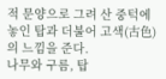적 문양으로 그려 산 중턱에 놓인 탑과 더불어 고색(古色)의 느낌을 준다.
나무와 구름, 탑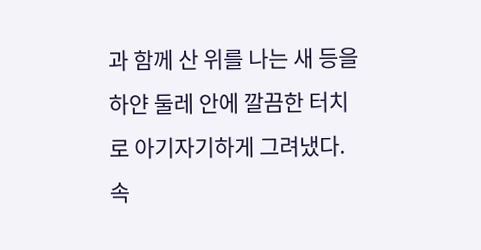과 함께 산 위를 나는 새 등을 하얀 둘레 안에 깔끔한 터치로 아기자기하게 그려냈다.
속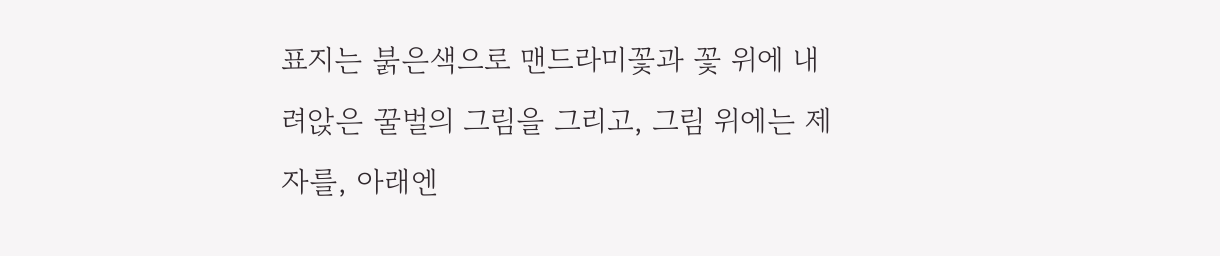표지는 붉은색으로 맨드라미꽃과 꽃 위에 내려앉은 꿀벌의 그림을 그리고, 그림 위에는 제자를, 아래엔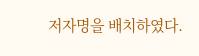저자명을 배치하였다.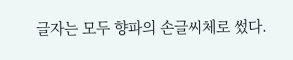글자는 모두 향파의 손글씨체로 썼다.